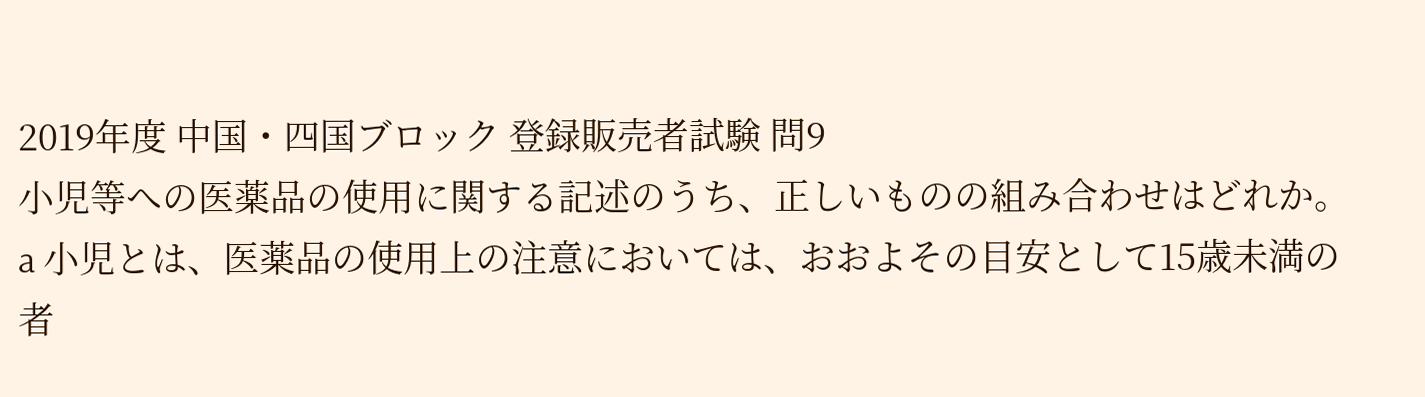2019年度 中国・四国ブロック 登録販売者試験 問9
小児等への医薬品の使用に関する記述のうち、正しいものの組み合わせはどれか。 a 小児とは、医薬品の使用上の注意においては、おおよその目安として15歳未満の者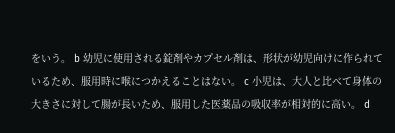をいう。 b 幼児に使用される錠剤やカプセル剤は、形状が幼児向けに作られているため、服用時に喉につかえることはない。 c 小児は、大人と比べて身体の大きさに対して腸が長いため、服用した医薬品の吸収率が相対的に高い。 d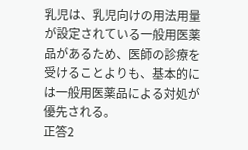乳児は、乳児向けの用法用量が設定されている一般用医薬品があるため、医師の診療を受けることよりも、基本的には一般用医薬品による対処が優先される。
正答2